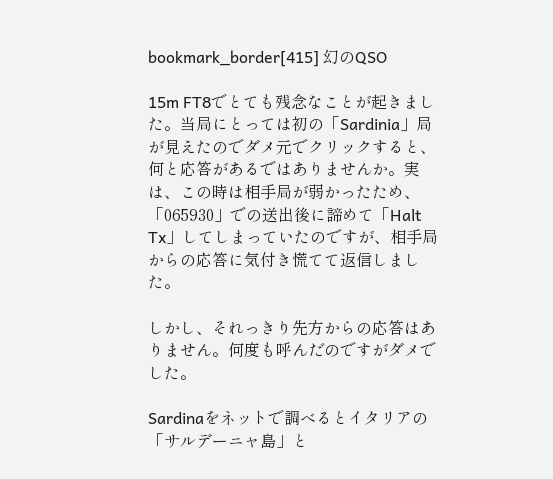bookmark_border[415] 幻のQSO

15m FT8でとても残念なことが起きました。当局にとっては初の「Sardinia」局が見えたのでダメ元でクリックすると、何と応答があるではありませんか。実は、この時は相手局が弱かったため、「065930」での送出後に諦めて「Halt Tx」してしまっていたのですが、相手局からの応答に気付き慌てて返信しました。

しかし、それっきり先方からの応答はありません。何度も呼んだのですがダメでした。

Sardinaをネットで調べるとイタリアの「サルデーニャ島」と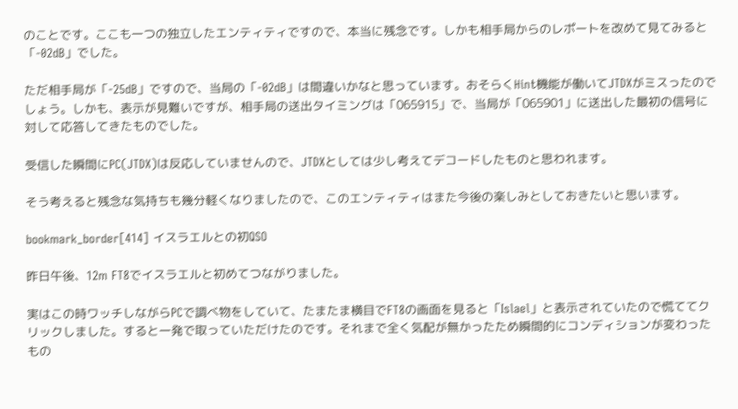のことです。ここも一つの独立したエンティティですので、本当に残念です。しかも相手局からのレポートを改めて見てみると「-02dB」でした。

ただ相手局が「-25dB」ですので、当局の「-02dB」は間違いかなと思っています。おそらくHint機能が働いてJTDXがミスったのでしょう。しかも、表示が見難いですが、相手局の送出タイミングは「065915」で、当局が「065901」に送出した最初の信号に対して応答してきたものでした。

受信した瞬間にPC(JTDX)は反応していませんので、JTDXとしては少し考えてデコードしたものと思われます。

そう考えると残念な気持ちも幾分軽くなりましたので、このエンティティはまた今後の楽しみとしておきたいと思います。

bookmark_border[414] イスラエルとの初QSO

昨日午後、12m FT8でイスラエルと初めてつながりました。

実はこの時ワッチしながらPCで調べ物をしていて、たまたま横目でFT8の画面を見ると「Islael」と表示されていたので慌ててクリックしました。すると一発で取っていただけたのです。それまで全く気配が無かったため瞬間的にコンディションが変わったもの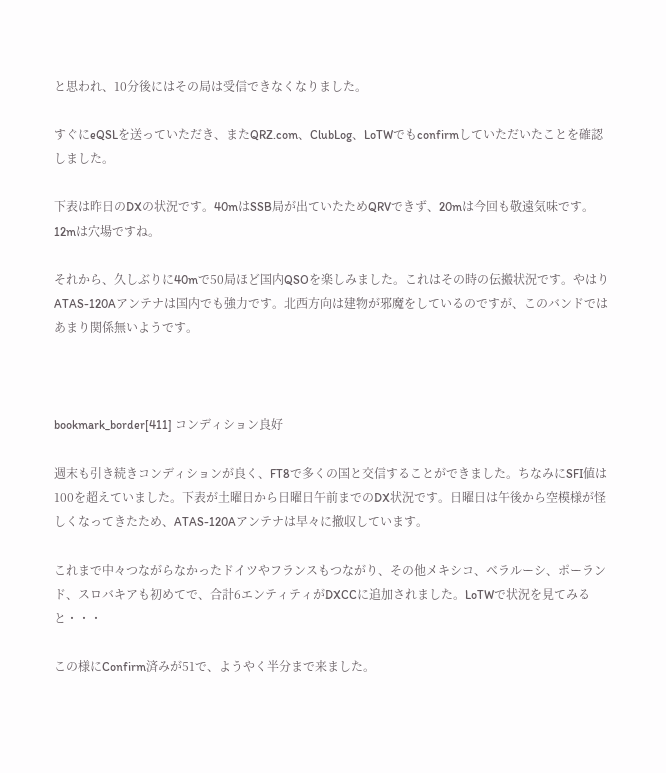と思われ、10分後にはその局は受信できなくなりました。

すぐにeQSLを送っていただき、またQRZ.com、ClubLog、LoTWでもconfirmしていただいたことを確認しました。

下表は昨日のDXの状況です。40mはSSB局が出ていたためQRVできず、20mは今回も敬遠気味です。12mは穴場ですね。

それから、久しぶりに40mで50局ほど国内QSOを楽しみました。これはその時の伝搬状況です。やはりATAS-120Aアンテナは国内でも強力です。北西方向は建物が邪魔をしているのですが、このバンドではあまり関係無いようです。



bookmark_border[411] コンディション良好

週末も引き続きコンディションが良く、FT8で多くの国と交信することができました。ちなみにSFI値は100を超えていました。下表が土曜日から日曜日午前までのDX状況です。日曜日は午後から空模様が怪しくなってきたため、ATAS-120Aアンテナは早々に撤収しています。

これまで中々つながらなかったドイツやフランスもつながり、その他メキシコ、ベラルーシ、ポーランド、スロバキアも初めてで、合計6エンティティがDXCCに追加されました。LoTWで状況を見てみると・・・

この様にConfirm済みが51で、ようやく半分まで来ました。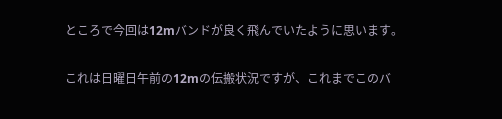ところで今回は12mバンドが良く飛んでいたように思います。

これは日曜日午前の12mの伝搬状況ですが、これまでこのバ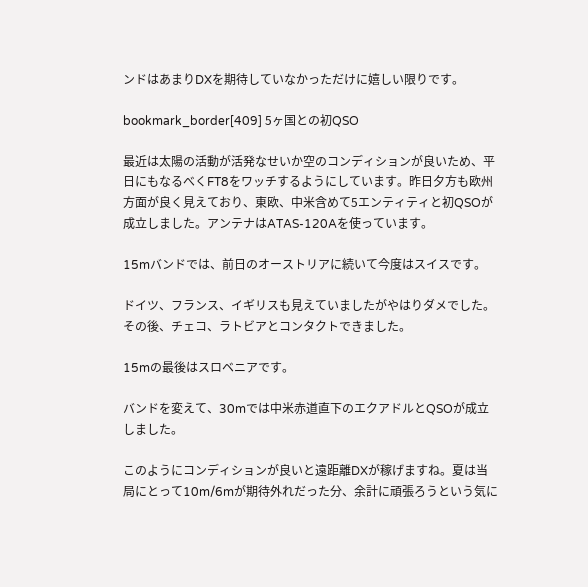ンドはあまりDXを期待していなかっただけに嬉しい限りです。

bookmark_border[409] 5ヶ国との初QSO

最近は太陽の活動が活発なせいか空のコンディションが良いため、平日にもなるべくFT8をワッチするようにしています。昨日夕方も欧州方面が良く見えており、東欧、中米含めて5エンティティと初QSOが成立しました。アンテナはATAS-120Aを使っています。

15mバンドでは、前日のオーストリアに続いて今度はスイスです。

ドイツ、フランス、イギリスも見えていましたがやはりダメでした。その後、チェコ、ラトビアとコンタクトできました。

15mの最後はスロベニアです。

バンドを変えて、30mでは中米赤道直下のエクアドルとQSOが成立しました。

このようにコンディションが良いと遠距離DXが稼げますね。夏は当局にとって10m/6mが期待外れだった分、余計に頑張ろうという気に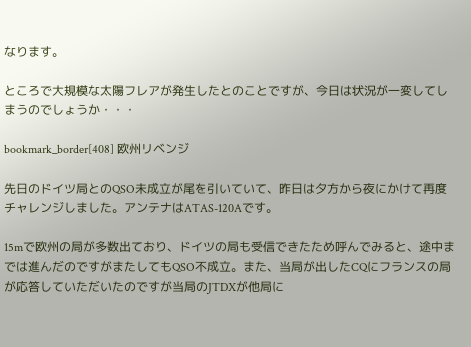なります。

ところで大規模な太陽フレアが発生したとのことですが、今日は状況が一変してしまうのでしょうか・・・

bookmark_border[408] 欧州リベンジ

先日のドイツ局とのQSO未成立が尾を引いていて、昨日は夕方から夜にかけて再度チャレンジしました。アンテナはATAS-120Aです。

15mで欧州の局が多数出ており、ドイツの局も受信できたため呼んでみると、途中までは進んだのですがまたしてもQSO不成立。また、当局が出したCQにフランスの局が応答していただいたのですが当局のJTDXが他局に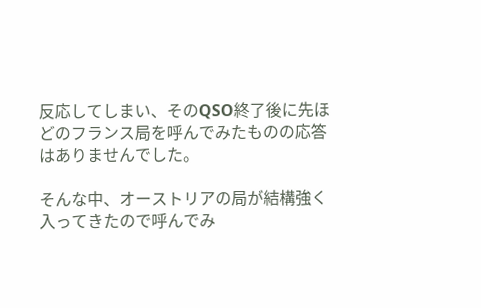反応してしまい、そのQSO終了後に先ほどのフランス局を呼んでみたものの応答はありませんでした。

そんな中、オーストリアの局が結構強く入ってきたので呼んでみ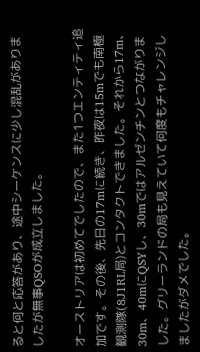ると何と応答があり、途中シーケンスに少し混乱がありましたが無事QSOが成立しました。

オーストリアは初めてでしたので、また1つエンティティ追加です。その後、先日の17mに続き、昨夜は15mでも南極観測隊(8J1RL局)とコンタクトできました。それから17m、30m、40mにQSYし、30mではアルゼンチンとつながりました。グリーランドの局も見えていて何度もチャレンジしましたがダメでした。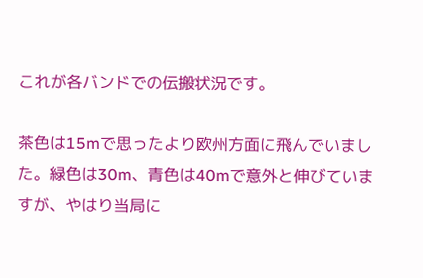これが各バンドでの伝搬状況です。

茶色は15mで思ったより欧州方面に飛んでいました。緑色は30m、青色は40mで意外と伸びていますが、やはり当局に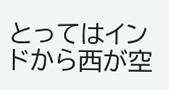とってはインドから西が空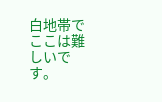白地帯でここは難しいです。